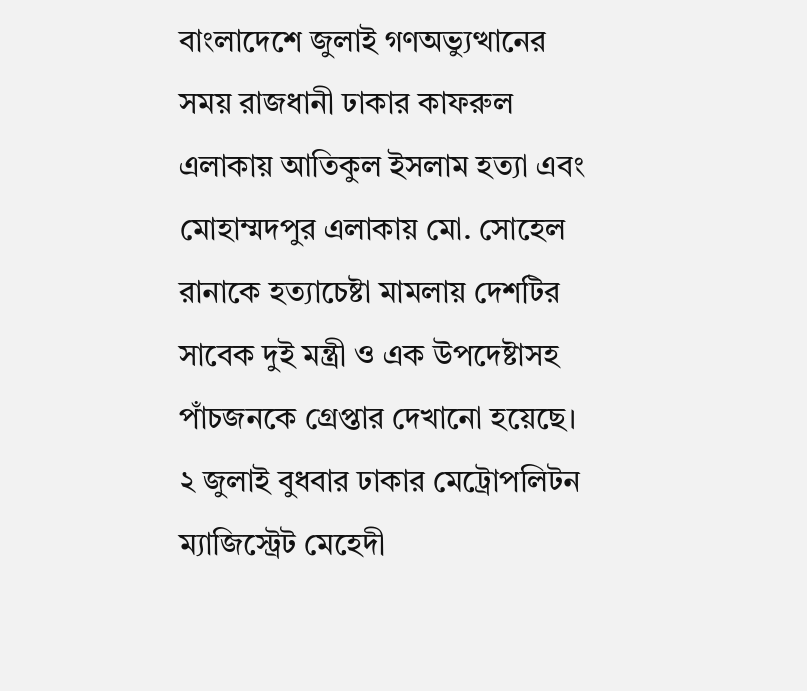বাংলাদেশে জুলাই গণঅভ্যুত্থানের সময় রাজধানী ঢাকার কাফরুল এলাকায় আতিকুল ইসলাম হত্যা এবং মোহাম্মদপুর এলাকায় মো. সোহেল রানাকে হত্যাচেষ্টা মামলায় দেশটির সাবেক দুই মন্ত্রী ও এক উপদেষ্টাসহ পাঁচজনকে গ্রেপ্তার দেখানো হয়েছে।
২ জুলাই বুধবার ঢাকার মেট্রোপলিটন ম্যাজিস্ট্রেট মেহেদী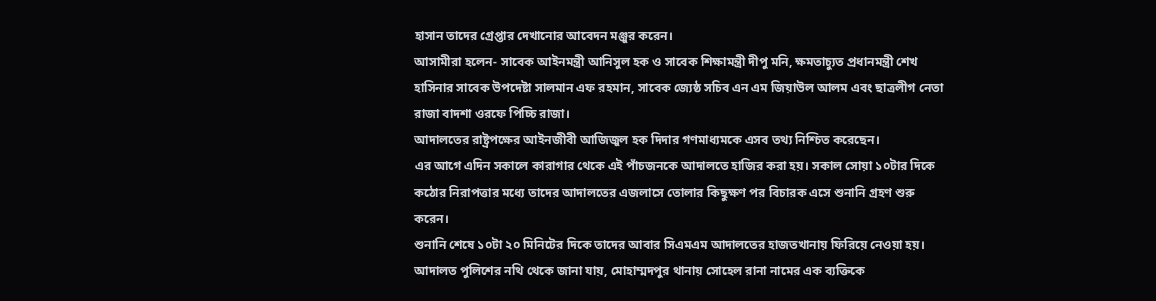হাসান তাদের গ্রেপ্তার দেখানোর আবেদন মঞ্জুর করেন।
আসামীরা হলেন- সাবেক আইনমন্ত্রী আনিসুল হক ও সাবেক শিক্ষামন্ত্রী দীপু মনি, ক্ষমতাচ্যুত প্রধানমন্ত্রী শেখ হাসিনার সাবেক উপদেষ্টা সালমান এফ রহমান, সাবেক জ্যেষ্ঠ সচিব এন এম জিয়াউল আলম এবং ছাত্রলীগ নেতা রাজা বাদশা ওরফে পিচ্চি রাজা।
আদালতের রাষ্ট্রপক্ষের আইনজীবী আজিজুল হক দিদার গণমাধ্যমকে এসব তথ্য নিশ্চিত করেছেন।
এর আগে এদিন সকালে কারাগার থেকে এই পাঁচজনকে আদালতে হাজির করা হয়। সকাল সোয়া ১০টার দিকে কঠোর নিরাপত্তার মধ্যে তাদের আদালতের এজলাসে তোলার কিছুক্ষণ পর বিচারক এসে শুনানি গ্রহণ শুরু করেন।
শুনানি শেষে ১০টা ২০ মিনিটের দিকে তাদের আবার সিএমএম আদালতের হাজতখানায় ফিরিয়ে নেওয়া হয়।
আদালত পুলিশের নথি থেকে জানা যায়, মোহাম্মদপুর থানায় সোহেল রানা নামের এক ব্যক্তিকে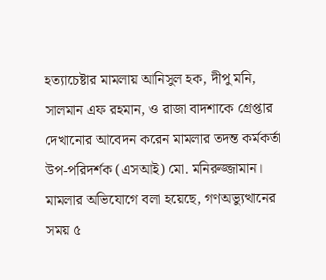হত্যাচেষ্টার মামলায় আনিসুল হক, দীপু মনি, সালমান এফ রহমান, ও রাজা বাদশাকে গ্রেপ্তার দেখানোর আবেদন করেন মামলার তদন্ত কর্মকর্তা উপ-পরিদর্শক (এসআই) মো. মনিরুজ্জামান।
মামলার অভিযোগে বলা হয়েছে, গণঅভ্যুত্থানের সময় ৫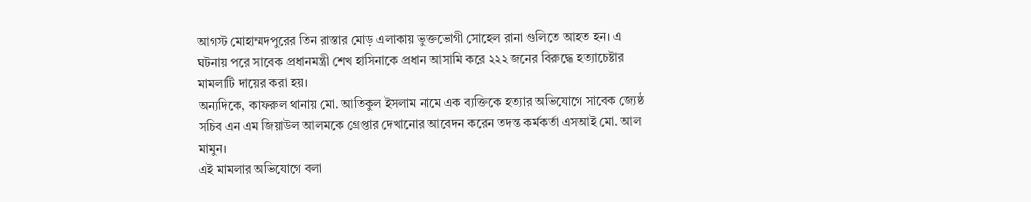আগস্ট মোহাম্মদপুরের তিন রাস্তার মোড় এলাকায় ভুক্তভোগী সোহেল রানা গুলিতে আহত হন। এ ঘটনায় পরে সাবেক প্রধানমন্ত্রী শেখ হাসিনাকে প্রধান আসামি করে ২২২ জনের বিরুদ্ধে হত্যাচেষ্টার মামলাটি দায়ের করা হয়।
অন্যদিকে, কাফরুল থানায় মো. আতিকুল ইসলাম নামে এক ব্যক্তিকে হত্যার অভিযোগে সাবেক জ্যেষ্ঠ সচিব এন এম জিয়াউল আলমকে গ্রেপ্তার দেখানোর আবেদন করেন তদন্ত কর্মকর্তা এসআই মো. আল মামুন।
এই মামলার অভিযোগে বলা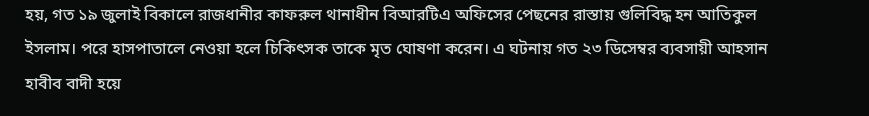হয়, গত ১৯ জুলাই বিকালে রাজধানীর কাফরুল থানাধীন বিআরটিএ অফিসের পেছনের রাস্তায় গুলিবিদ্ধ হন আতিকুল ইসলাম। পরে হাসপাতালে নেওয়া হলে চিকিৎসক তাকে মৃত ঘোষণা করেন। এ ঘটনায় গত ২৩ ডিসেম্বর ব্যবসায়ী আহসান হাবীব বাদী হয়ে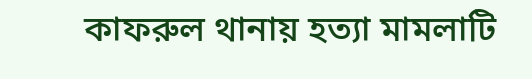কাফরুল থানায় হত্যা মামলাটি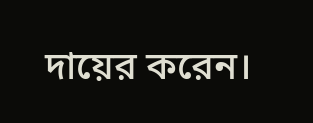দায়ের করেন।